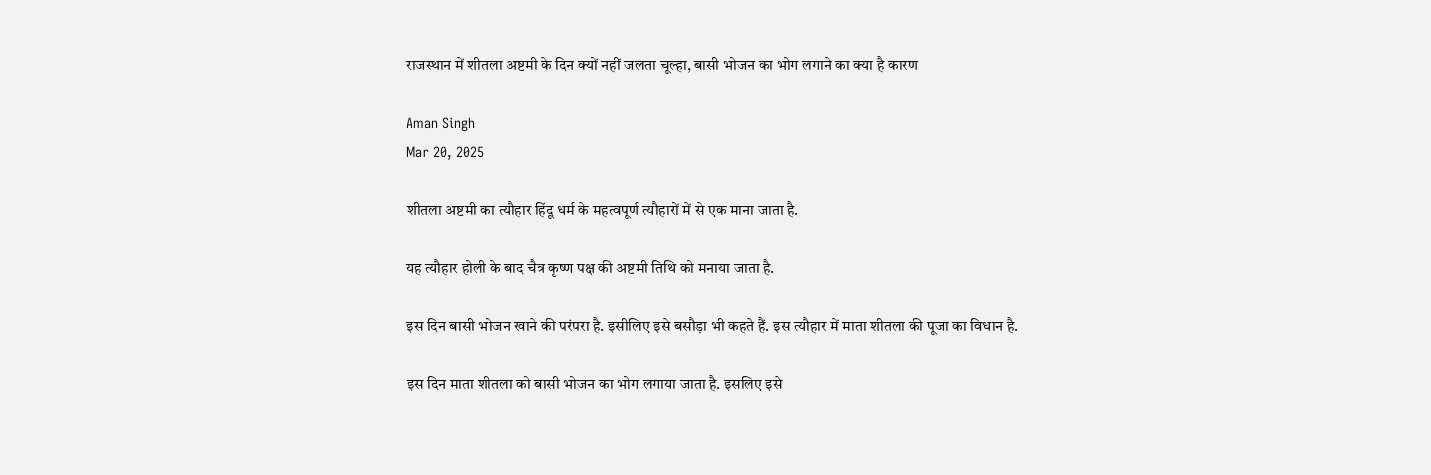राजस्थान में शीतला अष्टमी के दिन क्यों नहीं जलता चूल्हा, बासी भोजन का भोग लगाने का क्या है कारण

Aman Singh
Mar 20, 2025

शीतला अष्टमी का त्यौहार हिंदू धर्म के महत्वपूर्ण त्यौहारों में से एक माना जाता है.

यह त्यौहार होली के बाद चैत्र कृष्ण पक्ष की अष्टमी तिथि को मनाया जाता है.

इस दिन बासी भोजन खाने की परंपरा है. इसीलिए इसे बसौड़ा भी कहते हैं. इस त्यौहार में माता शीतला की पूजा का विधान है.

इस दिन माता शीतला को बासी भोजन का भोग लगाया जाता है. इसलिए इसे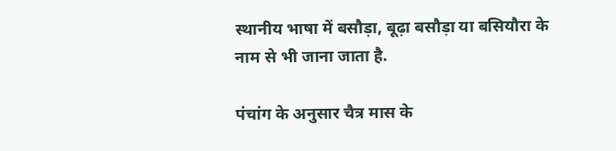स्थानीय भाषा में बसौड़ा, बूढ़ा बसौड़ा या बसियौरा के नाम से भी जाना जाता है.

पंचांग के अनुसार चैत्र मास के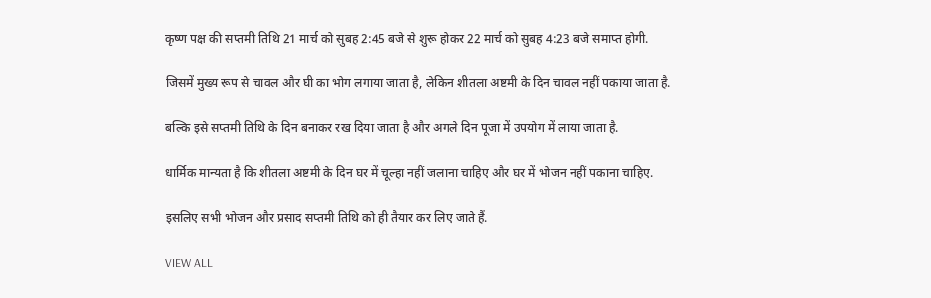कृष्ण पक्ष की सप्तमी तिथि 21 मार्च को सुबह 2:45 बजे से शुरू होकर 22 मार्च को सुबह 4:23 बजे समाप्त होगी.

जिसमें मुख्य रूप से चावल और घी का भोग लगाया जाता है, लेकिन शीतला अष्टमी के दिन चावल नहीं पकाया जाता है.

बल्कि इसे सप्तमी तिथि के दिन बनाकर रख दिया जाता है और अगले दिन पूजा में उपयोग में लाया जाता है.

धार्मिक मान्यता है कि शीतला अष्टमी के दिन घर में चूल्हा नहीं जलाना चाहिए और घर में भोजन नहीं पकाना चाहिए.

इसलिए सभी भोजन और प्रसाद सप्तमी तिथि को ही तैयार कर लिए जाते हैं.

VIEW ALL